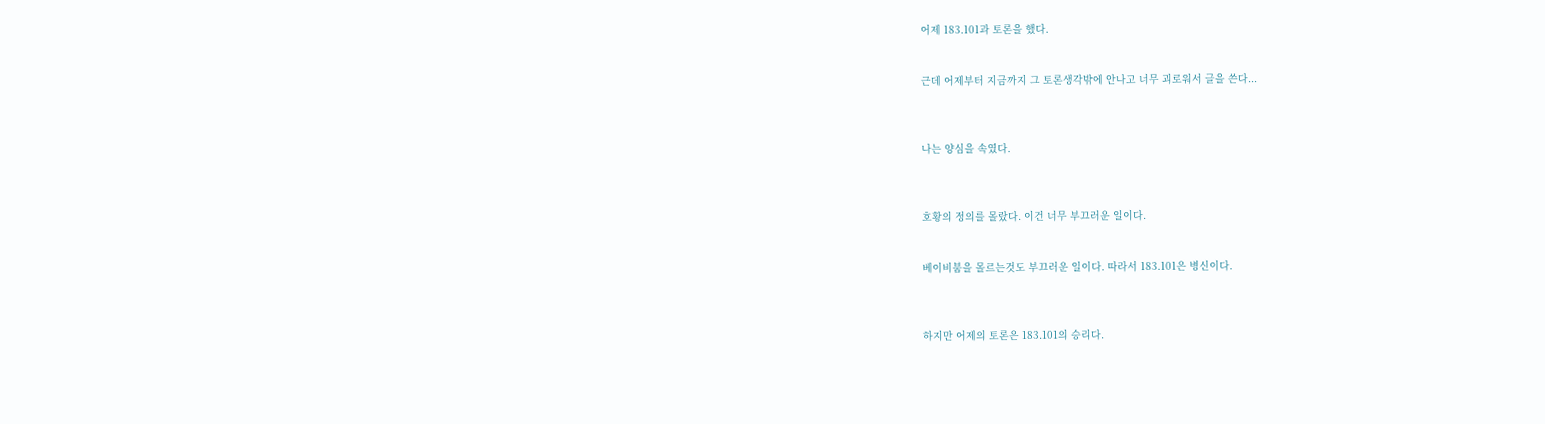어제 183.101과 토론을 했다.


근데 어제부터 지금까지 그 토론생각밖에 안나고 너무 괴로워서 글을 쓴다...



나는 양심을 속였다.



호황의 정의를 몰랐다. 이건 너무 부끄러운 일이다.


베이비붐을 몰르는것도 부끄러운 일이다. 따라서 183.101은 병신이다.



하지만 어제의 토론은 183.101의 승리다.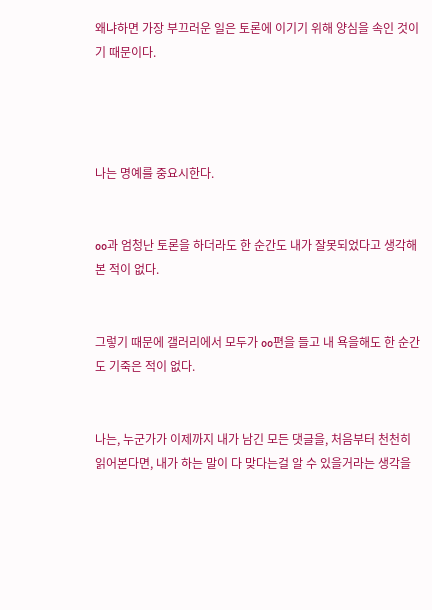왜냐하면 가장 부끄러운 일은 토론에 이기기 위해 양심을 속인 것이기 때문이다.




나는 명예를 중요시한다.


oo과 엄청난 토론을 하더라도 한 순간도 내가 잘못되었다고 생각해본 적이 없다.


그렇기 때문에 갤러리에서 모두가 oo편을 들고 내 욕을해도 한 순간도 기죽은 적이 없다.


나는, 누군가가 이제까지 내가 남긴 모든 댓글을, 처음부터 천천히 읽어본다면, 내가 하는 말이 다 맞다는걸 알 수 있을거라는 생각을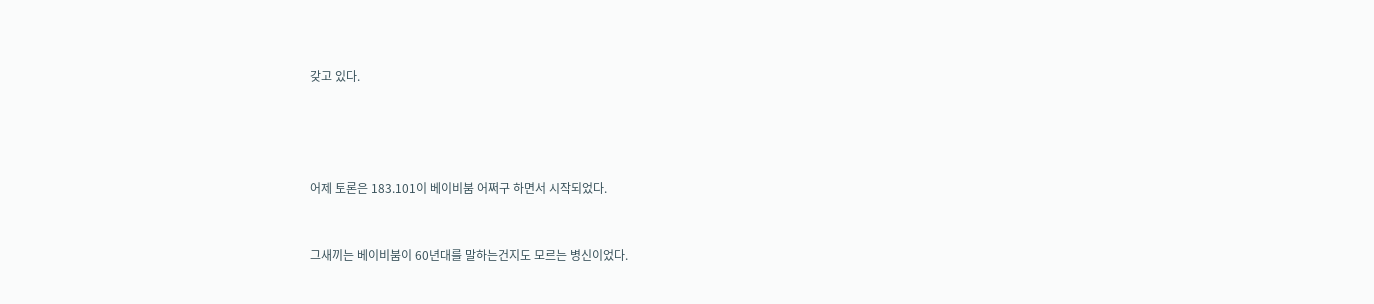갖고 있다.




어제 토론은 183.101이 베이비붐 어쩌구 하면서 시작되었다.


그새끼는 베이비붐이 60년대를 말하는건지도 모르는 병신이었다.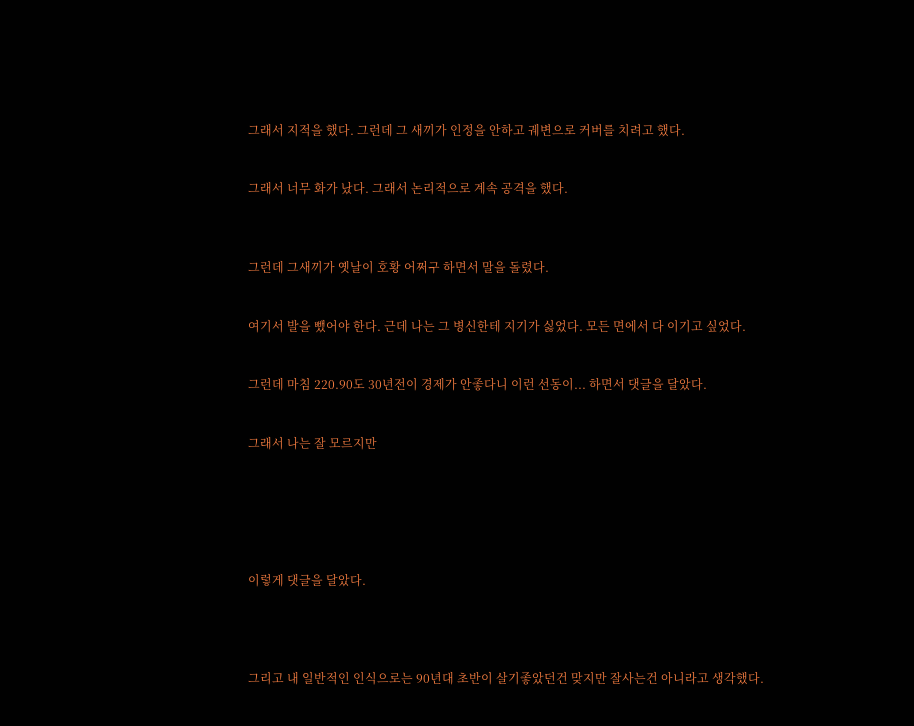그래서 지적을 했다. 그런데 그 새끼가 인정을 안하고 궤변으로 커버를 치려고 했다.


그래서 너무 화가 났다. 그래서 논리적으로 계속 공격을 했다.



그런데 그새끼가 옛날이 호황 어쩌구 하면서 말을 돌렸다.


여기서 발을 뺐어야 한다. 근데 나는 그 병신한테 지기가 싫었다. 모든 면에서 다 이기고 싶었다.


그런데 마침 220.90도 30년전이 경제가 안좋다니 이런 선동이... 하면서 댓글을 달았다.


그래서 나는 잘 모르지만






이렇게 댓글을 달았다.




그리고 내 일반적인 인식으로는 90년대 초반이 살기좋았던건 맞지만 잘사는건 아니라고 생각했다.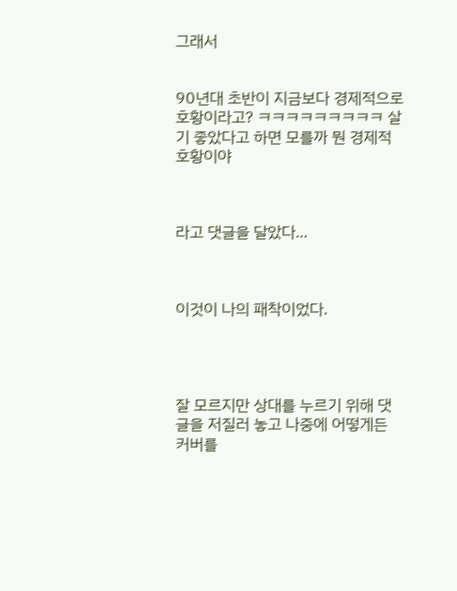그래서


90년대 초반이 지금보다 경제적으로 호황이라고? ㅋㅋㅋㅋㅋㅋㅋㅋㅋ 살기 좋았다고 하면 모를까 뭔 경제적 호황이야



라고 댓글을 달았다...



이것이 나의 패착이었다.




잘 모르지만 상대를 누르기 위해 댓글을 저질러 놓고 나중에 어떻게든 커버를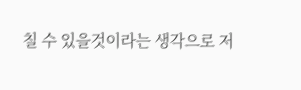칠 수 있을것이라는 생각으로 저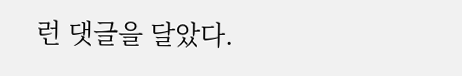런 댓글을 달았다.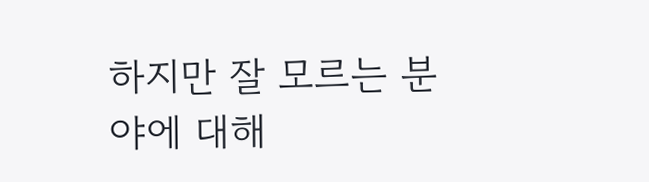하지만 잘 모르는 분야에 대해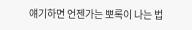얘기하면 언젠가는 뽀록이 나는 법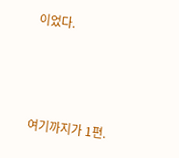이었다.




여기까지가 1편.